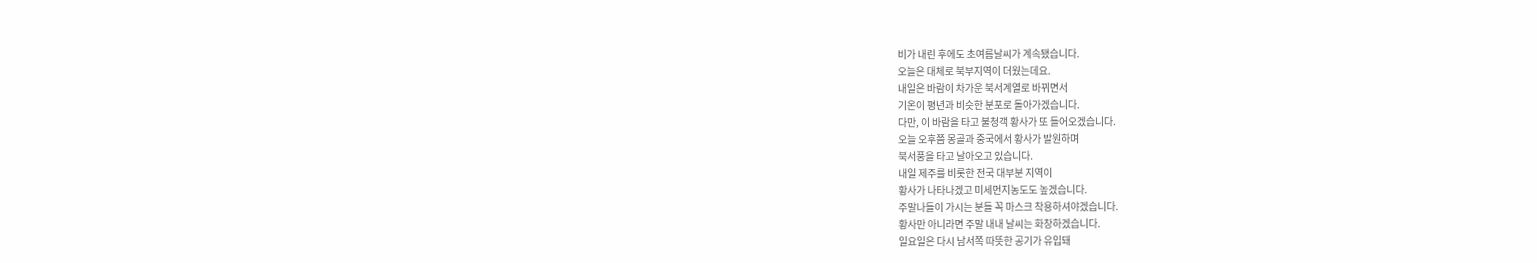비가 내린 후에도 초여름날씨가 계속됐습니다.
오늘은 대체로 북부지역이 더웠는데요.
내일은 바람이 차가운 북서계열로 바뀌면서
기온이 평년과 비슷한 분포로 돌아가겠습니다.
다만, 이 바람을 타고 불청객 황사가 또 들어오겠습니다.
오늘 오후쯤 몽골과 중국에서 황사가 발원하며
북서풍을 타고 날아오고 있습니다.
내일 제주를 비롯한 전국 대부분 지역이
황사가 나타나겠고 미세먼지농도도 높겠습니다.
주말나들이 가시는 분들 꼭 마스크 착용하셔야겠습니다.
황사만 아니라면 주말 내내 날씨는 화창하겠습니다.
일요일은 다시 남서쪽 따뜻한 공기가 유입돼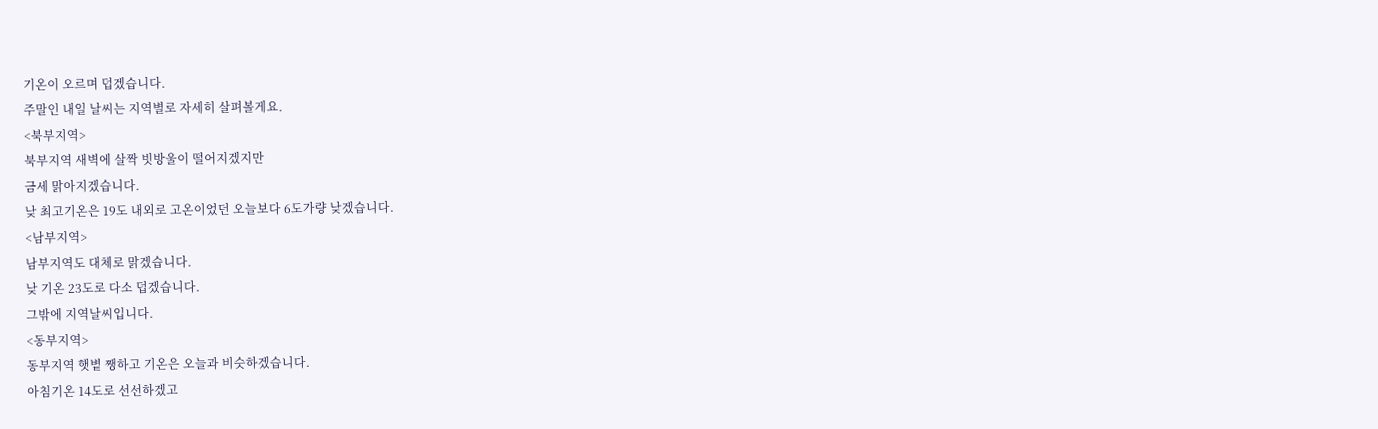기온이 오르며 덥겠습니다.
주말인 내일 날씨는 지역별로 자세히 살펴볼게요.
<북부지역>
북부지역 새벽에 살짝 빗방울이 떨어지겠지만
금세 맑아지겠습니다.
낮 최고기온은 19도 내외로 고온이었던 오늘보다 6도가량 낮겠습니다.
<남부지역>
남부지역도 대체로 맑겠습니다.
낮 기온 23도로 다소 덥겠습니다.
그밖에 지역날씨입니다.
<동부지역>
동부지역 햇볕 쨍하고 기온은 오늘과 비슷하겠습니다.
아침기온 14도로 선선하겠고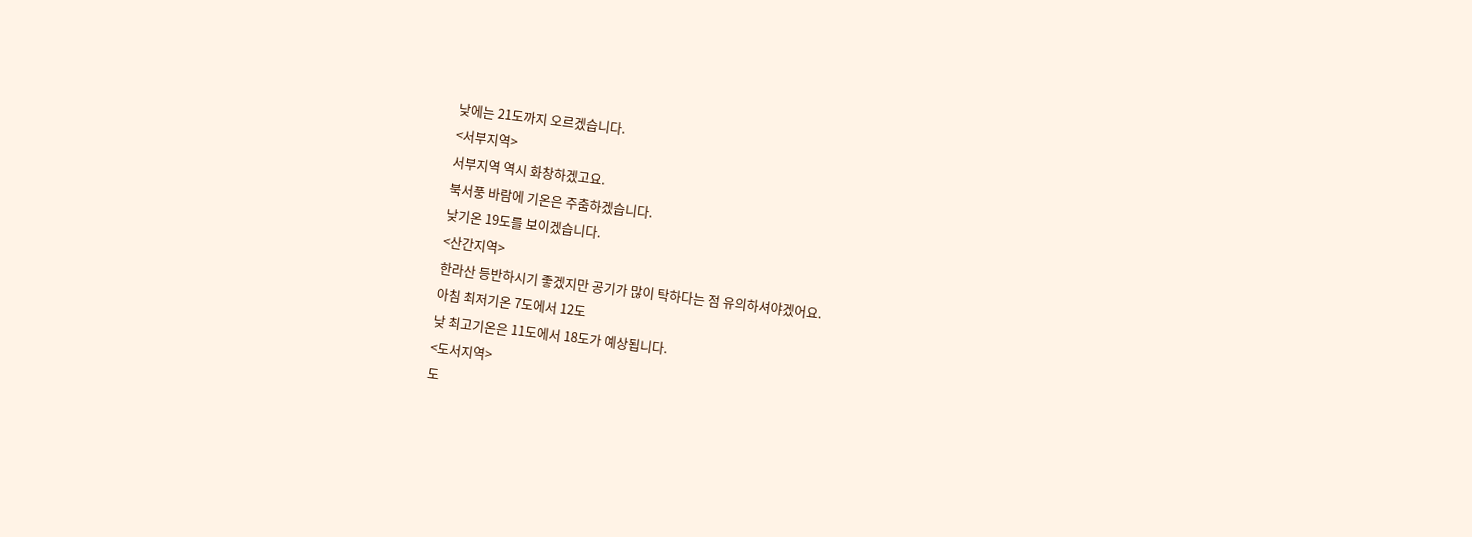낮에는 21도까지 오르겠습니다.
<서부지역>
서부지역 역시 화창하겠고요.
북서풍 바람에 기온은 주춤하겠습니다.
낮기온 19도를 보이겠습니다.
<산간지역>
한라산 등반하시기 좋겠지만 공기가 많이 탁하다는 점 유의하셔야겠어요.
아침 최저기온 7도에서 12도
낮 최고기온은 11도에서 18도가 예상됩니다.
<도서지역>
도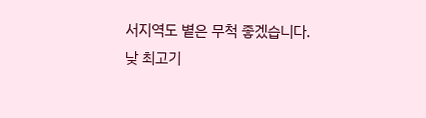서지역도 볕은 무척 좋겠습니다.
낮 최고기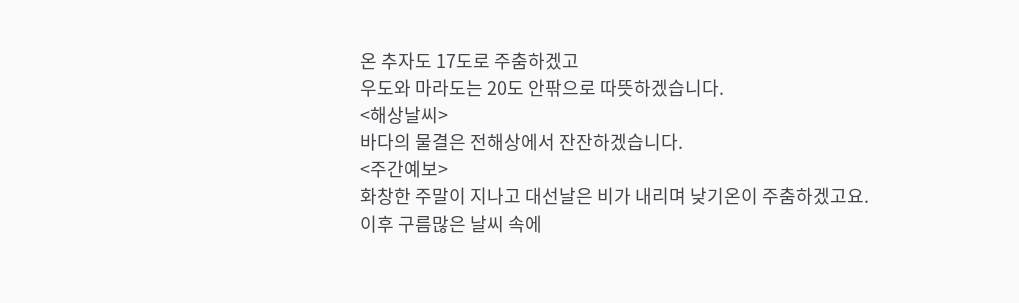온 추자도 17도로 주춤하겠고
우도와 마라도는 20도 안팎으로 따뜻하겠습니다.
<해상날씨>
바다의 물결은 전해상에서 잔잔하겠습니다.
<주간예보>
화창한 주말이 지나고 대선날은 비가 내리며 낮기온이 주춤하겠고요.
이후 구름많은 날씨 속에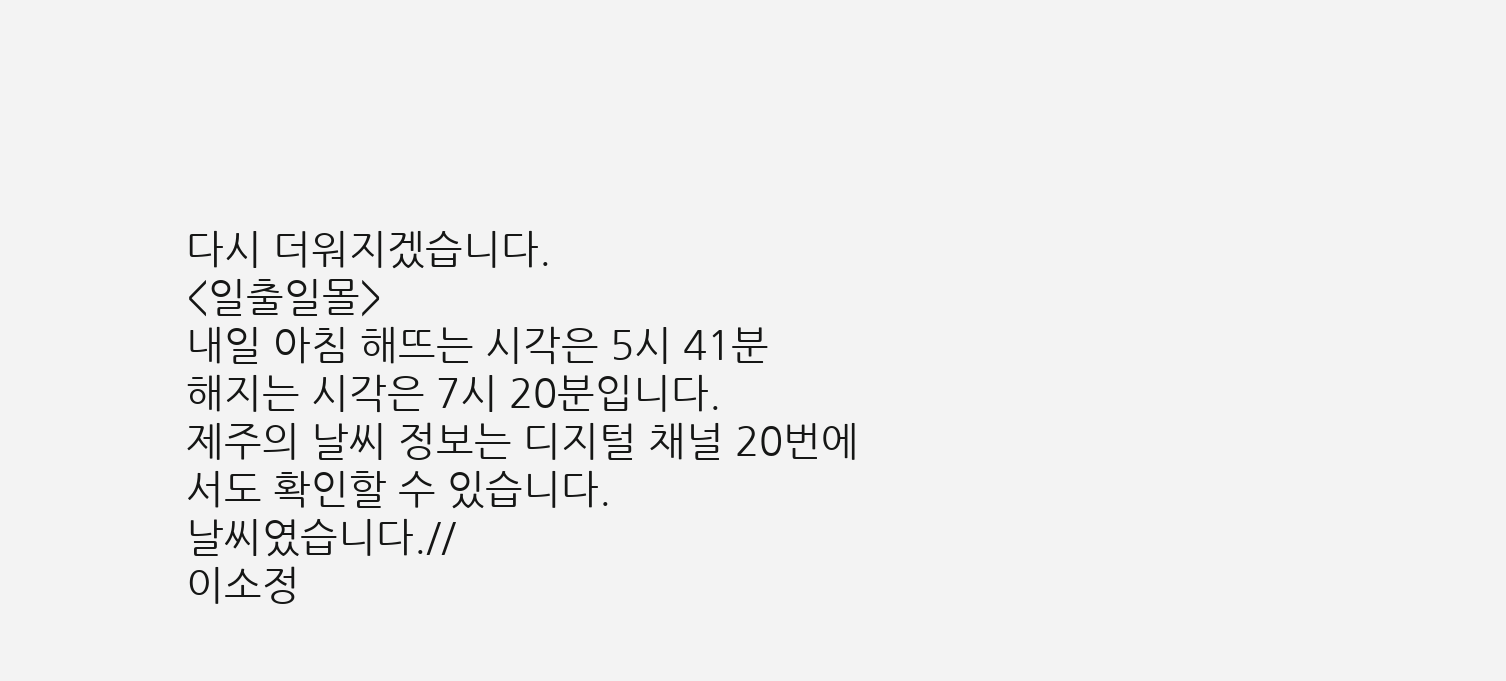다시 더워지겠습니다.
<일출일몰>
내일 아침 해뜨는 시각은 5시 41분
해지는 시각은 7시 20분입니다.
제주의 날씨 정보는 디지털 채널 20번에서도 확인할 수 있습니다.
날씨였습니다.//
이소정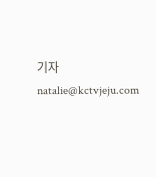기자
natalie@kctvjeju.com